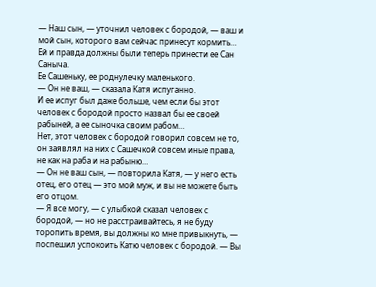— Наш сын, — уточнил человек с бородой, — ваш и мой сын, которого вам сейчас принесут кормить…
Ей и правда должны были теперь принести ее Сан Саныча.
Ее Сашеньку, ее роднулечку маленького.
— Он не ваш, — сказала Катя испуганно.
И ее испуг был даже больше, чем если бы этот человек с бородой просто назвал бы ее своей рабыней, а ее сыночка своим рабом…
Нет, этот человек с бородой говорил совсем не то, он заявлял на них с Сашечкой совсем иные права, не как на раба и на рабыню…
— Он не ваш сын, — повторила Катя, — у него есть отец, его отец — это мой муж, и вы не можете быть его отцом.
— Я все могу, — с улыбкой сказал человек с бородой, — но не расстраивайтесь, я не буду торопить время, вы должны ко мне привыкнуть, — поспешил успокоить Катю человек с бородой. — Вы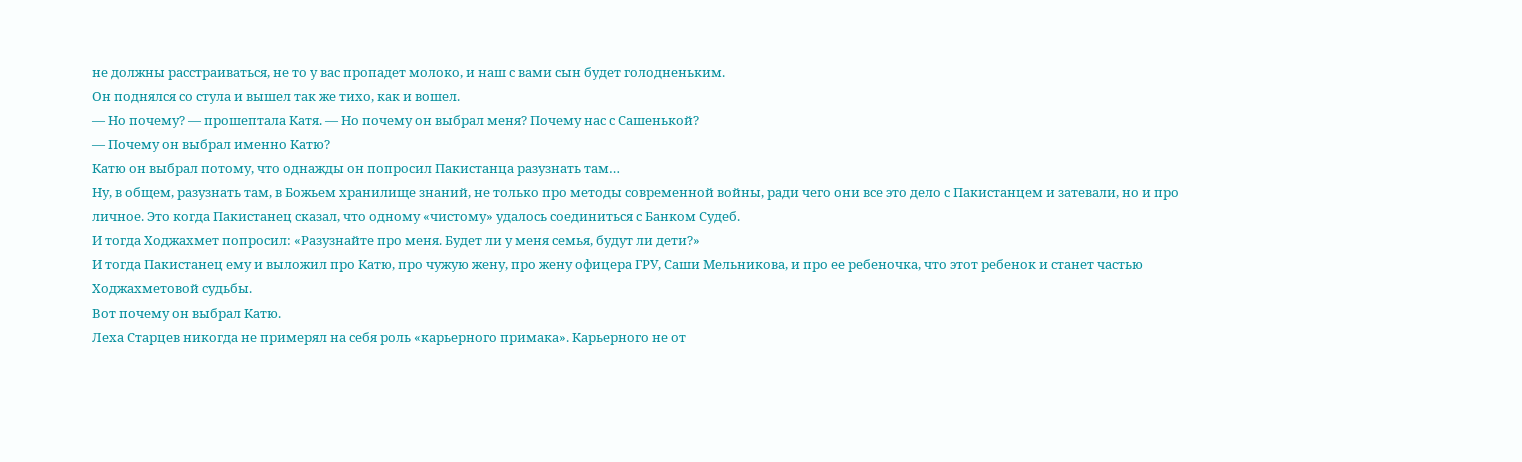не должны расстраиваться, не то у вас пропадет молоко, и наш с вами сын будет голодненьким.
Он поднялся со стула и вышел так же тихо, как и вошел.
— Но почему? — прошептала Катя. — Но почему он выбрал меня? Почему нас с Сашенькой?
— Почему он выбрал именно Катю?
Катю он выбрал потому, что однажды он попросил Пакистанца разузнать там…
Ну, в общем, разузнать там, в Божьем хранилище знаний, не только про методы современной войны, ради чего они все это дело с Пакистанцем и затевали, но и про личное. Это когда Пакистанец сказал, что одному «чистому» удалось соединиться с Банком Судеб.
И тогда Ходжахмет попросил: «Разузнайте про меня. Будет ли у меня семья, будут ли дети?»
И тогда Пакистанец ему и выложил про Катю, про чужую жену, про жену офицера ГРУ, Саши Мельникова, и про ее ребеночка, что этот ребенок и станет частью Ходжахметовой судьбы.
Вот почему он выбрал Катю.
Леха Старцев никогда не примерял на себя роль «карьерного примака». Карьерного не от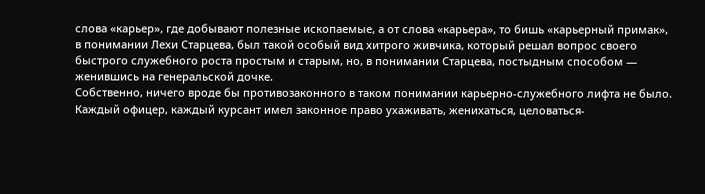слова «карьер», где добывают полезные ископаемые, а от слова «карьера», то бишь «карьерный примак», в понимании Лехи Старцева, был такой особый вид хитрого живчика, который решал вопрос своего быстрого служебного роста простым и старым, но, в понимании Старцева, постыдным способом — женившись на генеральской дочке.
Собственно, ничего вроде бы противозаконного в таком понимании карьерно-служебного лифта не было. Каждый офицер, каждый курсант имел законное право ухаживать, женихаться, целоваться-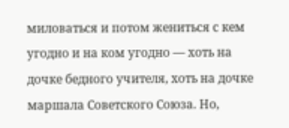миловаться и потом жениться с кем угодно и на ком угодно — хоть на дочке бедного учителя, хоть на дочке маршала Советского Союза. Но,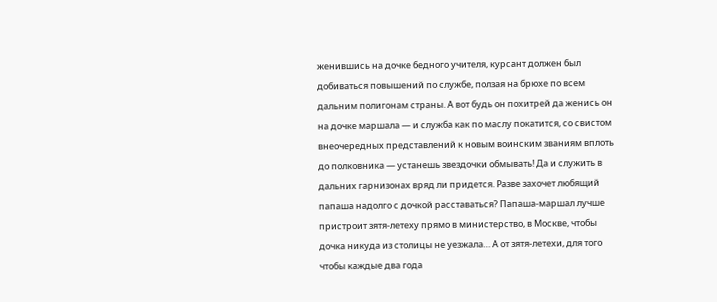женившись на дочке бедного учителя, курсант должен был добиваться повышений по службе, ползая на брюхе по всем дальним полигонам страны. А вот будь он похитрей да женись он на дочке маршала — и служба как по маслу покатится, со свистом внеочередных представлений к новым воинским званиям вплоть до полковника — устанешь звездочки обмывать! Да и служить в дальних гарнизонах вряд ли придется. Разве захочет любящий папаша надолго с дочкой расставаться? Папаша-маршал лучше пристроит зятя-летеху прямо в министерство, в Москве, чтобы дочка никуда из столицы не уезжала… А от зятя-летехи, для того чтобы каждые два года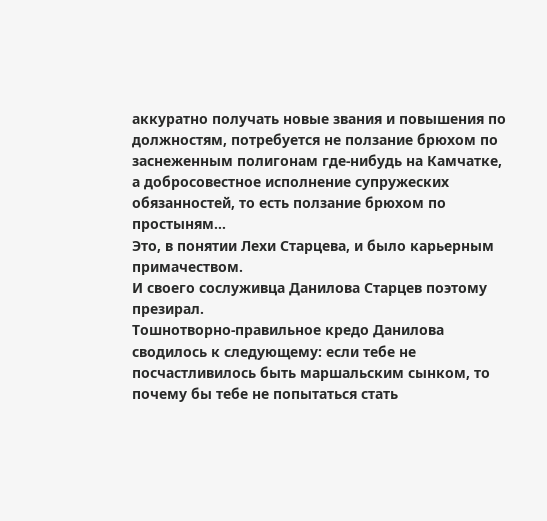аккуратно получать новые звания и повышения по должностям, потребуется не ползание брюхом по заснеженным полигонам где-нибудь на Камчатке, а добросовестное исполнение супружеских обязанностей, то есть ползание брюхом по простыням…
Это, в понятии Лехи Старцева, и было карьерным примачеством.
И своего сослуживца Данилова Старцев поэтому презирал.
Тошнотворно-правильное кредо Данилова сводилось к следующему: если тебе не посчастливилось быть маршальским сынком, то почему бы тебе не попытаться стать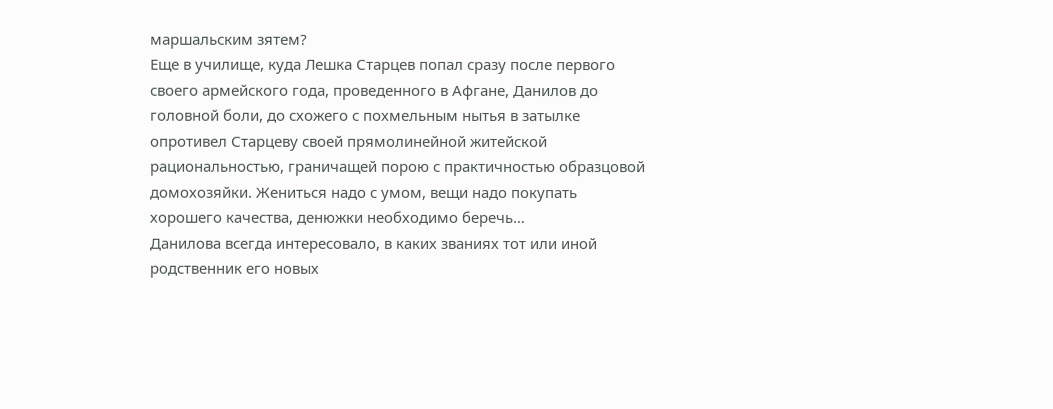маршальским зятем?
Еще в училище, куда Лешка Старцев попал сразу после первого своего армейского года, проведенного в Афгане, Данилов до головной боли, до схожего с похмельным нытья в затылке опротивел Старцеву своей прямолинейной житейской рациональностью, граничащей порою с практичностью образцовой домохозяйки. Жениться надо с умом, вещи надо покупать хорошего качества, денюжки необходимо беречь…
Данилова всегда интересовало, в каких званиях тот или иной родственник его новых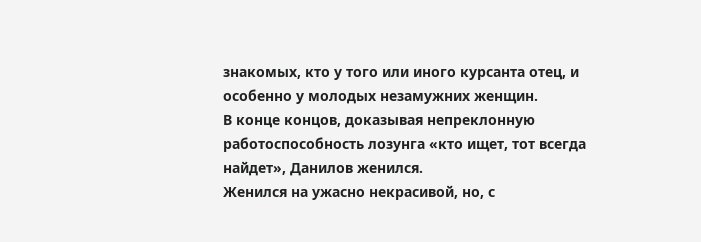знакомых, кто у того или иного курсанта отец, и особенно у молодых незамужних женщин.
В конце концов, доказывая непреклонную работоспособность лозунга «кто ищет, тот всегда найдет», Данилов женился.
Женился на ужасно некрасивой, но, с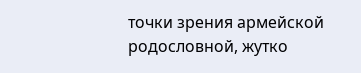точки зрения армейской родословной, жутко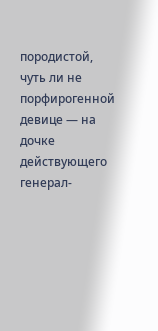породистой, чуть ли не порфирогенной девице — на дочке действующего генерал-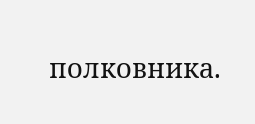полковника.